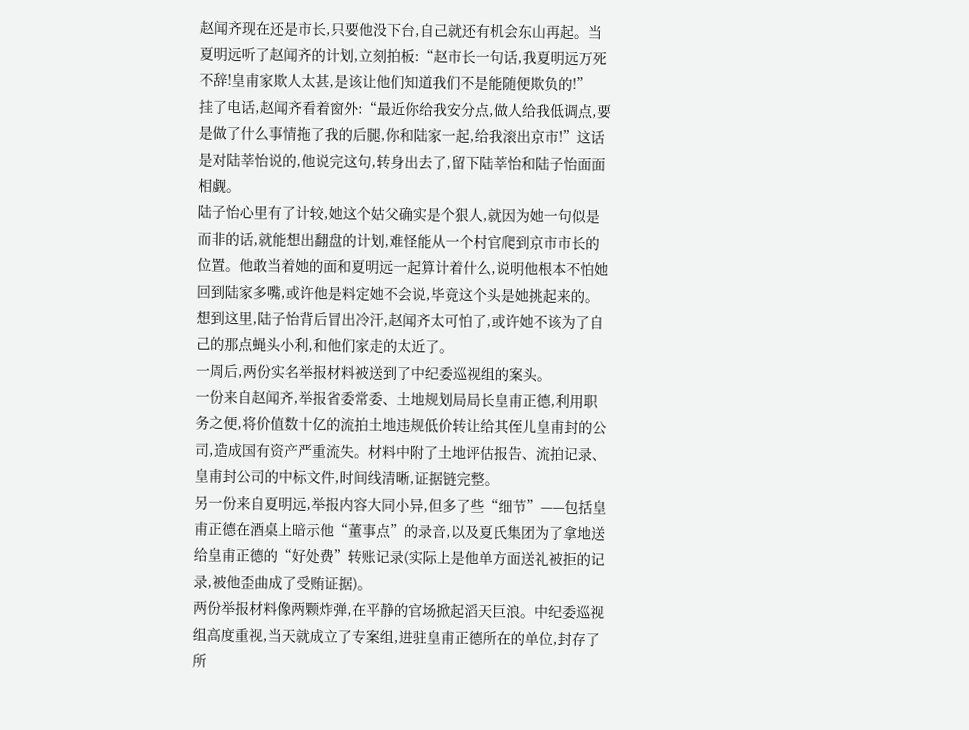赵闻齐现在还是市长,只要他没下台,自己就还有机会东山再起。当夏明远听了赵闻齐的计划,立刻拍板:“赵市长一句话,我夏明远万死不辞!皇甫家欺人太甚,是该让他们知道我们不是能随便欺负的!”
挂了电话,赵闻齐看着窗外:“最近你给我安分点,做人给我低调点,要是做了什么事情拖了我的后腿,你和陆家一起,给我滚出京市!”这话是对陆莘怡说的,他说完这句,转身出去了,留下陆莘怡和陆子怡面面相觑。
陆子怡心里有了计较,她这个姑父确实是个狠人,就因为她一句似是而非的话,就能想出翻盘的计划,难怪能从一个村官爬到京市市长的位置。他敢当着她的面和夏明远一起算计着什么,说明他根本不怕她回到陆家多嘴,或许他是料定她不会说,毕竟这个头是她挑起来的。想到这里,陆子怡背后冒出冷汗,赵闻齐太可怕了,或许她不该为了自己的那点蝇头小利,和他们家走的太近了。
一周后,两份实名举报材料被送到了中纪委巡视组的案头。
一份来自赵闻齐,举报省委常委、土地规划局局长皇甫正德,利用职务之便,将价值数十亿的流拍土地违规低价转让给其侄儿皇甫封的公司,造成国有资产严重流失。材料中附了土地评估报告、流拍记录、皇甫封公司的中标文件,时间线清晰,证据链完整。
另一份来自夏明远,举报内容大同小异,但多了些“细节”——包括皇甫正德在酒桌上暗示他“董事点”的录音,以及夏氏集团为了拿地送给皇甫正德的“好处费”转账记录(实际上是他单方面送礼被拒的记录,被他歪曲成了受贿证据)。
两份举报材料像两颗炸弹,在平静的官场掀起滔天巨浪。中纪委巡视组高度重视,当天就成立了专案组,进驻皇甫正德所在的单位,封存了所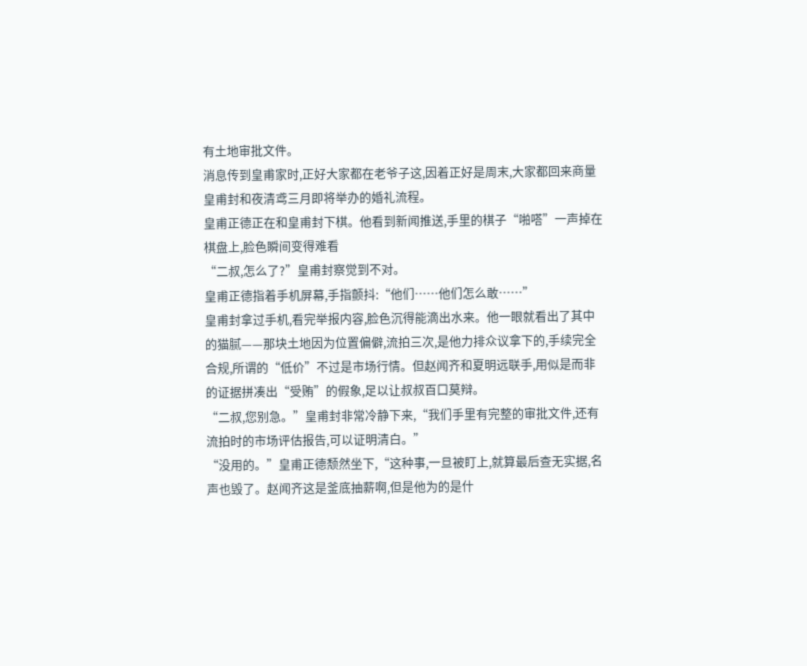有土地审批文件。
消息传到皇甫家时,正好大家都在老爷子这,因着正好是周末,大家都回来商量皇甫封和夜清鸢三月即将举办的婚礼流程。
皇甫正德正在和皇甫封下棋。他看到新闻推送,手里的棋子“啪嗒”一声掉在棋盘上,脸色瞬间变得难看
“二叔,怎么了?”皇甫封察觉到不对。
皇甫正德指着手机屏幕,手指颤抖:“他们……他们怎么敢……”
皇甫封拿过手机,看完举报内容,脸色沉得能滴出水来。他一眼就看出了其中的猫腻——那块土地因为位置偏僻,流拍三次,是他力排众议拿下的,手续完全合规,所谓的“低价”不过是市场行情。但赵闻齐和夏明远联手,用似是而非的证据拼凑出“受贿”的假象,足以让叔叔百口莫辩。
“二叔,您别急。”皇甫封非常冷静下来,“我们手里有完整的审批文件,还有流拍时的市场评估报告,可以证明清白。”
“没用的。”皇甫正德颓然坐下,“这种事,一旦被盯上,就算最后查无实据,名声也毁了。赵闻齐这是釜底抽薪啊,但是他为的是什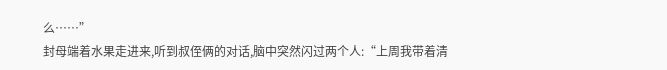么……”
封母端着水果走进来,听到叔侄俩的对话,脑中突然闪过两个人:“上周我带着清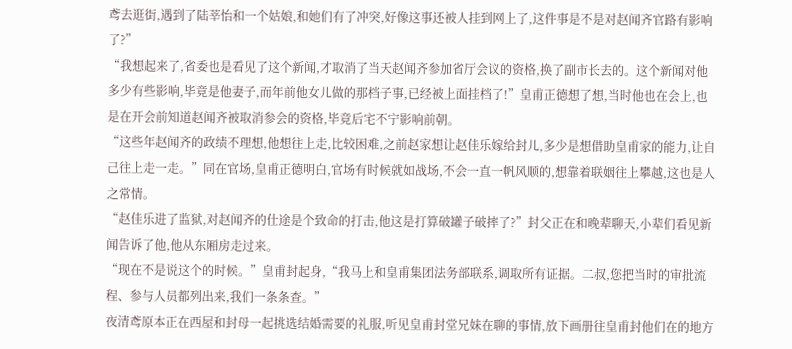鸢去逛街,遇到了陆莘怡和一个姑娘,和她们有了冲突,好像这事还被人挂到网上了,这件事是不是对赵闻齐官路有影响了?”
“我想起来了,省委也是看见了这个新闻,才取消了当天赵闻齐参加省厅会议的资格,换了副市长去的。这个新闻对他多少有些影响,毕竟是他妻子,而年前他女儿做的那档子事,已经被上面挂档了!”皇甫正德想了想,当时他也在会上,也是在开会前知道赵闻齐被取消参会的资格,毕竟后宅不宁影响前朝。
“这些年赵闻齐的政绩不理想,他想往上走,比较困难,之前赵家想让赵佳乐嫁给封儿,多少是想借助皇甫家的能力,让自己往上走一走。”同在官场,皇甫正德明白,官场有时候就如战场,不会一直一帆风顺的,想靠着联姻往上攀越,这也是人之常情。
“赵佳乐进了监狱,对赵闻齐的仕途是个致命的打击,他这是打算破罐子破摔了?”封父正在和晚辈聊天,小辈们看见新闻告诉了他,他从东厢房走过来。
“现在不是说这个的时候。”皇甫封起身,“我马上和皇甫集团法务部联系,调取所有证据。二叔,您把当时的审批流程、参与人员都列出来,我们一条条查。”
夜清鸢原本正在西屋和封母一起挑选结婚需要的礼服,听见皇甫封堂兄妹在聊的事情,放下画册往皇甫封他们在的地方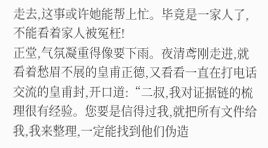走去,这事或许她能帮上忙。毕竟是一家人了,不能看着家人被冤枉!
正堂,气氛凝重得像要下雨。夜清鸢刚走进,就看着愁眉不展的皇甫正德,又看看一直在打电话交流的皇甫封,开口道:“二叔,我对证据链的梳理很有经验。您要是信得过我,就把所有文件给我,我来整理,一定能找到他们伪造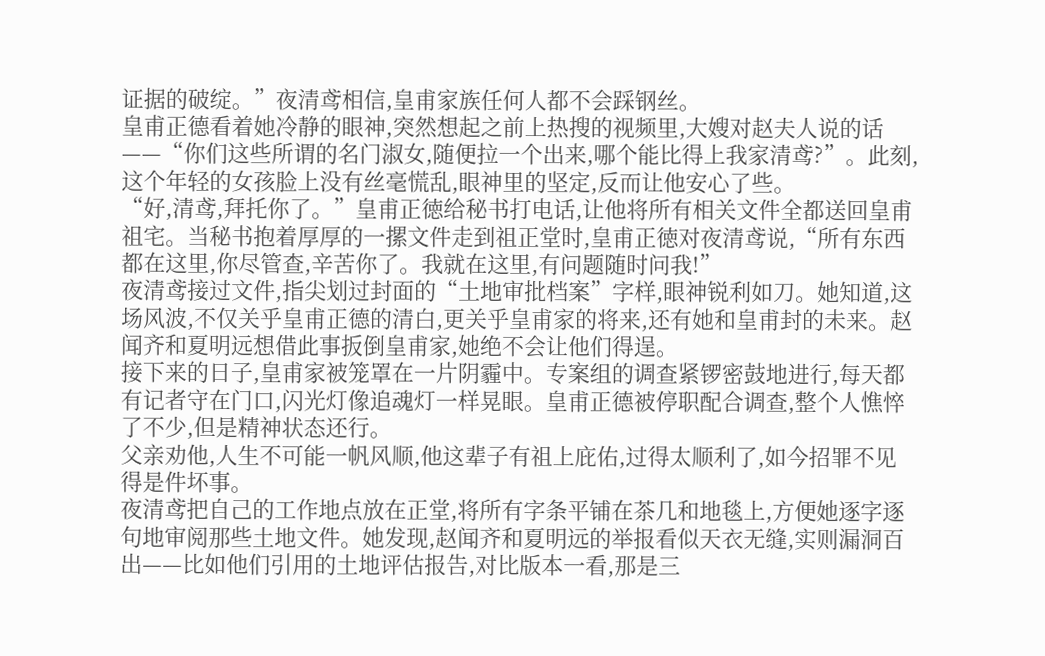证据的破绽。”夜清鸢相信,皇甫家族任何人都不会踩钢丝。
皇甫正德看着她冷静的眼神,突然想起之前上热搜的视频里,大嫂对赵夫人说的话——“你们这些所谓的名门淑女,随便拉一个出来,哪个能比得上我家清鸢?”。此刻,这个年轻的女孩脸上没有丝毫慌乱,眼神里的坚定,反而让他安心了些。
“好,清鸢,拜托你了。”皇甫正徳给秘书打电话,让他将所有相关文件全都送回皇甫祖宅。当秘书抱着厚厚的一摞文件走到祖正堂时,皇甫正徳对夜清鸢说,“所有东西都在这里,你尽管查,辛苦你了。我就在这里,有问题随时问我!”
夜清鸢接过文件,指尖划过封面的“土地审批档案”字样,眼神锐利如刀。她知道,这场风波,不仅关乎皇甫正德的清白,更关乎皇甫家的将来,还有她和皇甫封的未来。赵闻齐和夏明远想借此事扳倒皇甫家,她绝不会让他们得逞。
接下来的日子,皇甫家被笼罩在一片阴霾中。专案组的调查紧锣密鼓地进行,每天都有记者守在门口,闪光灯像追魂灯一样晃眼。皇甫正德被停职配合调查,整个人憔悴了不少,但是精神状态还行。
父亲劝他,人生不可能一帆风顺,他这辈子有祖上庇佑,过得太顺利了,如今招罪不见得是件坏事。
夜清鸢把自己的工作地点放在正堂,将所有字条平铺在茶几和地毯上,方便她逐字逐句地审阅那些土地文件。她发现,赵闻齐和夏明远的举报看似天衣无缝,实则漏洞百出——比如他们引用的土地评估报告,对比版本一看,那是三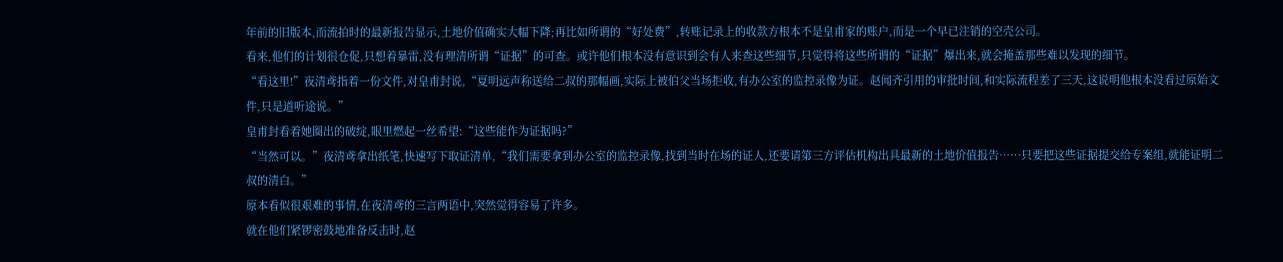年前的旧版本,而流拍时的最新报告显示,土地价值确实大幅下降;再比如所谓的“好处费”,转账记录上的收款方根本不是皇甫家的账户,而是一个早已注销的空壳公司。
看来,他们的计划很仓促,只想着暴雷,没有理清所谓“证据”的可查。或许他们根本没有意识到会有人来查这些细节,只觉得将这些所谓的“证据”爆出来,就会掩盖那些难以发现的细节。
“看这里!”夜清鸢指着一份文件,对皇甫封说,“夏明远声称送给二叔的那幅画,实际上被伯父当场拒收,有办公室的监控录像为证。赵闻齐引用的审批时间,和实际流程差了三天,这说明他根本没看过原始文件,只是道听途说。”
皇甫封看着她圈出的破绽,眼里燃起一丝希望:“这些能作为证据吗?”
“当然可以。”夜清鸢拿出纸笔,快速写下取证清单,“我们需要拿到办公室的监控录像,找到当时在场的证人,还要请第三方评估机构出具最新的土地价值报告……只要把这些证据提交给专案组,就能证明二叔的清白。”
原本看似很艰难的事情,在夜清鸢的三言两语中,突然觉得容易了许多。
就在他们紧锣密鼓地准备反击时,赵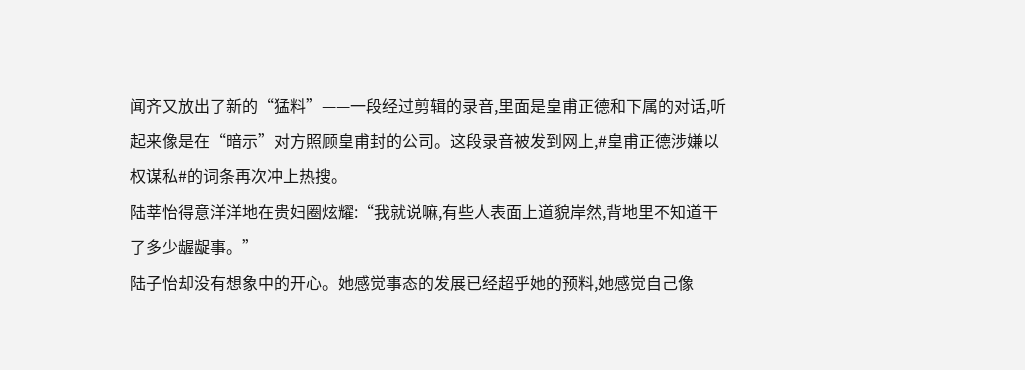闻齐又放出了新的“猛料”——一段经过剪辑的录音,里面是皇甫正德和下属的对话,听起来像是在“暗示”对方照顾皇甫封的公司。这段录音被发到网上,#皇甫正德涉嫌以权谋私#的词条再次冲上热搜。
陆莘怡得意洋洋地在贵妇圈炫耀:“我就说嘛,有些人表面上道貌岸然,背地里不知道干了多少龌龊事。”
陆子怡却没有想象中的开心。她感觉事态的发展已经超乎她的预料,她感觉自己像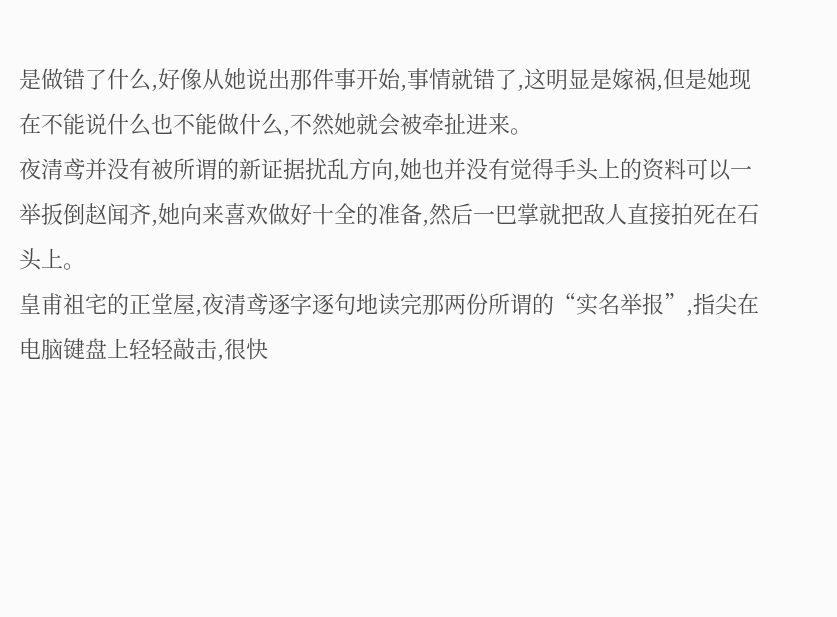是做错了什么,好像从她说出那件事开始,事情就错了,这明显是嫁祸,但是她现在不能说什么也不能做什么,不然她就会被牵扯进来。
夜清鸢并没有被所谓的新证据扰乱方向,她也并没有觉得手头上的资料可以一举扳倒赵闻齐,她向来喜欢做好十全的准备,然后一巴掌就把敌人直接拍死在石头上。
皇甫祖宅的正堂屋,夜清鸢逐字逐句地读完那两份所谓的“实名举报”,指尖在电脑键盘上轻轻敲击,很快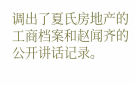调出了夏氏房地产的工商档案和赵闻齐的公开讲话记录。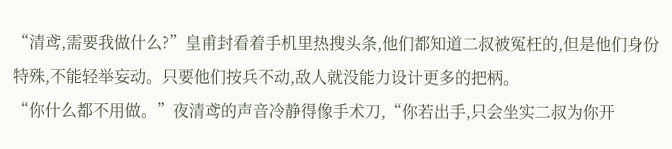“清鸢,需要我做什么?”皇甫封看着手机里热搜头条,他们都知道二叔被冤枉的,但是他们身份特殊,不能轻举妄动。只要他们按兵不动,敌人就没能力设计更多的把柄。
“你什么都不用做。”夜清鸢的声音冷静得像手术刀,“你若出手,只会坐实二叔为你开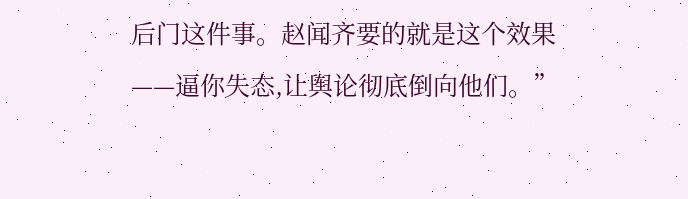后门这件事。赵闻齐要的就是这个效果——逼你失态,让舆论彻底倒向他们。”